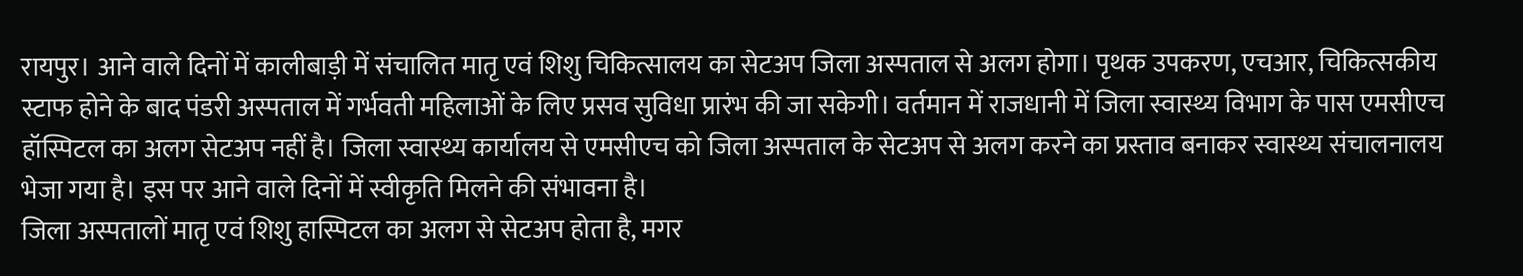रायपुर। आने वाले दिनों में कालीबाड़ी में संचालित मातृ एवं शिशु चिकित्सालय का सेटअप जिला अस्पताल से अलग होगा। पृथक उपकरण, एचआर, चिकित्सकीय स्टाफ होने के बाद पंडरी अस्पताल में गर्भवती महिलाओं के लिए प्रसव सुविधा प्रारंभ की जा सकेगी। वर्तमान में राजधानी में जिला स्वास्थ्य विभाग के पास एमसीएच हॉस्पिटल का अलग सेटअप नहीं है। जिला स्वास्थ्य कार्यालय से एमसीएच को जिला अस्पताल के सेटअप से अलग करने का प्रस्ताव बनाकर स्वास्थ्य संचालनालय भेजा गया है। इस पर आने वाले दिनों में स्वीकृति मिलने की संभावना है।
जिला अस्पतालों मातृ एवं शिशु हास्पिटल का अलग से सेटअप होता है, मगर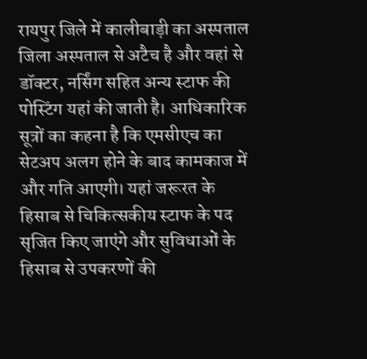रायपुर जिले में कालीबाड़ी का अस्पताल जिला अस्पताल से अटैच है और वहां से डॉक्टर, नर्सिंग सहित अन्य स्टाफ की पोस्टिंग यहां की जाती है। आधिकारिक सूत्रों का कहना है कि एमसीएच का सेटअप अलग होने के बाद कामकाज में और गति आएगी। यहां जरूरत के हिसाब से चिकित्सकीय स्टाफ के पद सृजित किए जाएंगे और सुविधाओं के हिसाब से उपकरणों की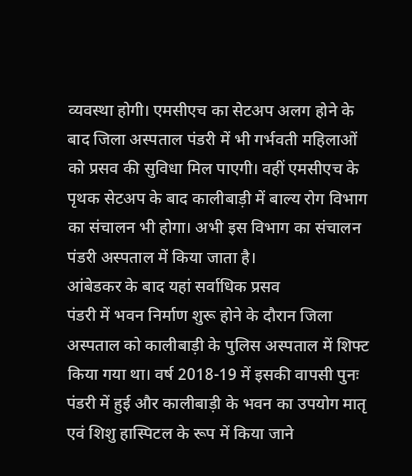व्यवस्था होगी। एमसीएच का सेटअप अलग होने के बाद जिला अस्पताल पंडरी में भी गर्भवती महिलाओं को प्रसव की सुविधा मिल पाएगी। वहीं एमसीएच के पृथक सेटअप के बाद कालीबाड़ी में बाल्य रोग विभाग का संचालन भी होगा। अभी इस विभाग का संचालन पंडरी अस्पताल में किया जाता है।
आंबेडकर के बाद यहां सर्वाधिक प्रसव
पंडरी में भवन निर्माण शुरू होने के दौरान जिला अस्पताल को कालीबाड़ी के पुलिस अस्पताल में शिफ्ट किया गया था। वर्ष 2018-19 में इसकी वापसी पुनः पंडरी में हुई और कालीबाड़ी के भवन का उपयोग मातृ एवं शिशु हास्पिटल के रूप में किया जाने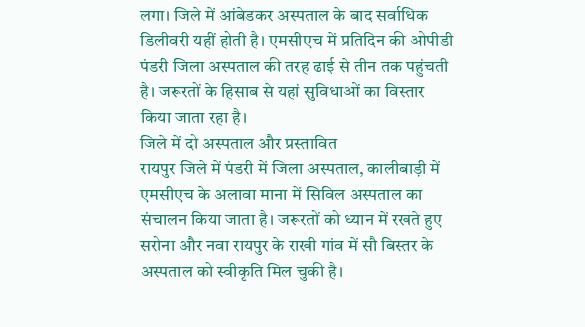लगा। जिले में आंबेडकर अस्पताल के बाद सर्वाधिक डिलीवरी यहीं होती है। एमसीएच में प्रतिदिन की ओपीडी पंडरी जिला अस्पताल की तरह ढाई से तीन तक पहुंचती है। जरूरतों के हिसाब से यहां सुविधाओं का विस्तार किया जाता रहा है।
जिले में दो अस्पताल और प्रस्तावित
रायपुर जिले में पंडरी में जिला अस्पताल, कालीबाड़ी में एमसीएच के अलावा माना में सिविल अस्पताल का संचालन किया जाता है। जरूरतों को ध्यान में रखते हुए सरोना और नवा रायपुर के राखी गांव में सौ बिस्तर के अस्पताल को स्वीकृति मिल चुकी है।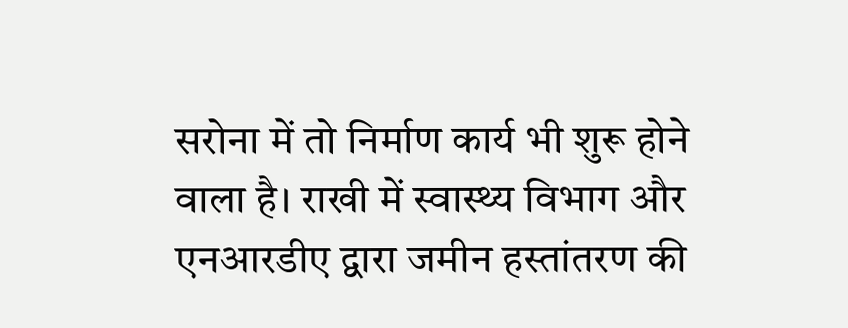सरोना में तो निर्माण कार्य भी शुरू होने वाला है। राखी में स्वास्थ्य विभाग और एनआरडीए द्वारा जमीन हस्तांतरण की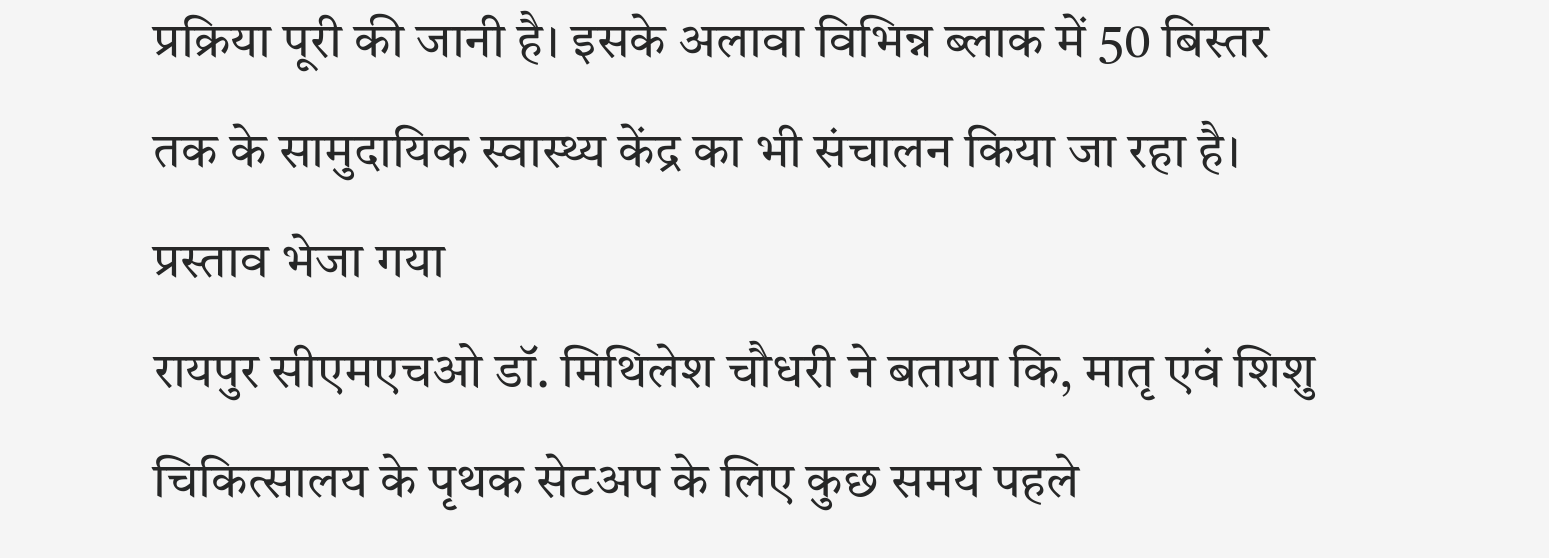प्रक्रिया पूरी की जानी है। इसके अलावा विभिन्न ब्लाक में 50 बिस्तर तक के सामुदायिक स्वास्थ्य केंद्र का भी संचालन किया जा रहा है।
प्रस्ताव भेजा गया
रायपुर सीएमएचओ डॉ. मिथिलेश चौधरी ने बताया कि, मातृ एवं शिशु चिकित्सालय के पृथक सेटअप के लिए कुछ समय पहले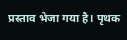प्रस्ताव भेजा गया है। पृथक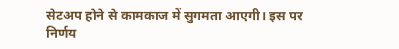सेटअप होने से कामकाज में सुगमता आएगी। इस पर निर्णय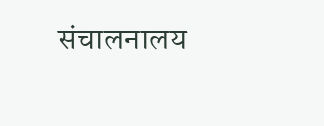संचालनालय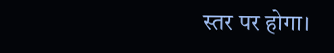स्तर पर होगा।